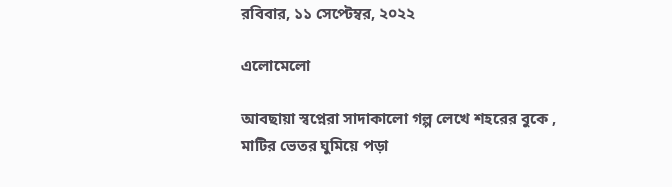রবিবার, ১১ সেপ্টেম্বর, ২০২২

এলোমেলো

আবছায়া স্বপ্নেরা সাদাকালো গল্প লেখে শহরের বুকে ,
মাটির ভেতর ঘুমিয়ে পড়া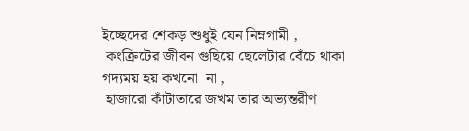ইচ্ছেদের শেকড় শুধুই যেন নিম্নগামী ,
 কংক্রিটের জীবন গুছিয়ে ছেলেটার বেঁচে থাকা গদ্যময় হয় কখনো  না ,
 হাজারো কাঁটাতারে জখম তার অভ্যন্তরীণ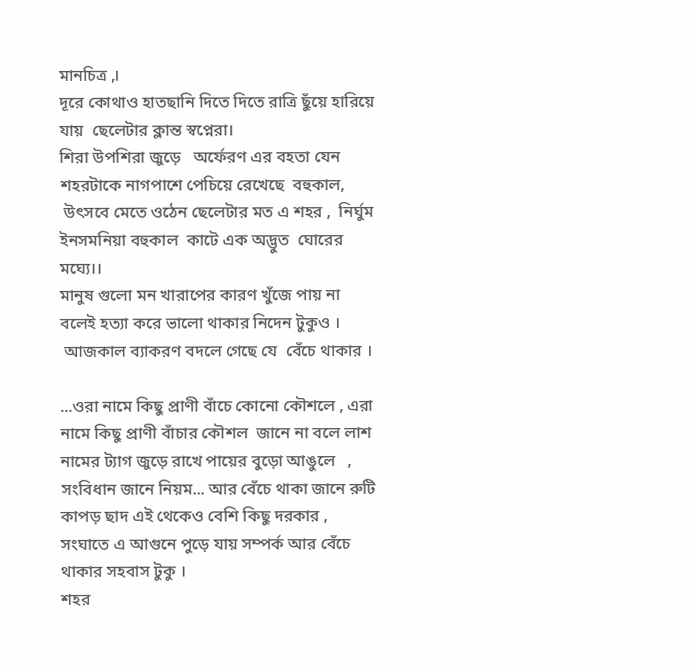মানচিত্র ,।
দূরে কোথাও হাতছানি দিতে দিতে রাত্রি ছুঁয়ে হারিয়ে যায়  ছেলেটার ক্লান্ত স্বপ্নেরা।
শিরা উপশিরা জুড়ে   অর্ফেরণ এর বহতা যেন  শহরটাকে নাগপাশে পেচিয়ে রেখেছে  বহুকাল,
 উৎসবে মেতে ওঠেন ছেলেটার মত এ শহর ,  নির্ঘুম ইনসমনিয়া বহুকাল  কাটে এক অদ্ভুত  ঘোরের মঘ্যে।।
মানুষ গুলো মন খারাপের কারণ খুঁজে পায় না বলেই হত্যা করে ভালো থাকার নিদেন টুকুও ।
 আজকাল ব্যাকরণ বদলে গেছে যে  বেঁচে থাকার ।

...ওরা নামে কিছু প্রাণী বাঁচে কোনো কৌশলে , এরা নামে কিছু প্রাণী বাঁচার কৌশল  জানে না বলে লাশ নামের ট্যাগ জুড়ে রাখে পায়ের বুড়ো আঙুলে   ,
সংবিধান জানে নিয়ম... আর বেঁচে থাকা জানে রুটি কাপড় ছাদ এই থেকেও বেশি কিছু দরকার ,
সংঘাতে এ আগুনে পুড়ে যায় সম্পর্ক আর বেঁচে থাকার সহবাস টুকু ।
শহর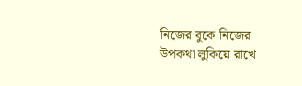নিজের বুকে নিজের উপকথা লুকিয়ে রাখে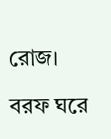রোজ।

বরফ ঘরে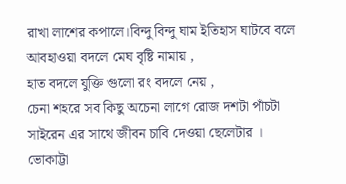রাখা লাশের কপালে।বিন্দু বিন্দু ঘাম ইতিহাস ঘাটবে বলে আবহাওয়া বদলে মেঘ বৃষ্টি নামায় ,
হাত বদলে যুক্তি গুলো রং বদলে নেয় ,
চেনা শহরে সব কিছু অচেনা লাগে রোজ দশটা পাঁচটা সাইরেন এর সাথে জীবন চাবি দেওয়া ছেলেটার ।
ভোকাট্টা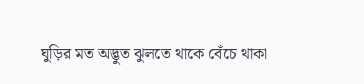ঘুড়ির মত অদ্ভুত ঝুলতে থাকে বেঁচে থাকা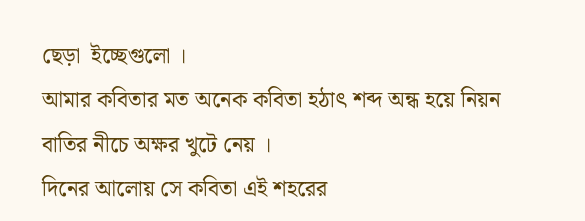ছেড়া  ইচ্ছেগুলো ।
আমার কবিতার মত অনেক কবিতা হঠাৎ শব্দ অন্ধ হয়ে নিয়ন বাতির নীচে অক্ষর খুটে নেয় ।
দিনের আলোয় সে কবিতা এই শহরের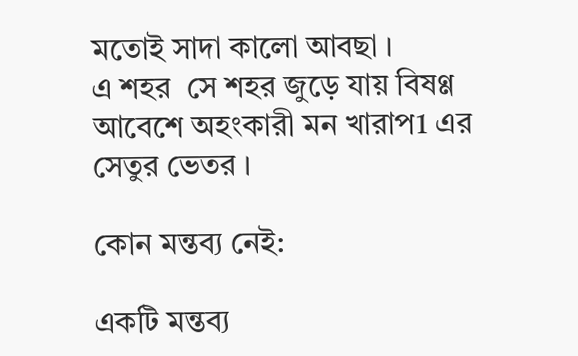মতোই সাদা কালো আবছা ।
এ শহর  সে শহর জুড়ে যায় বিষণ্ণ আবেশে অহংকারী মন খারাপ1 এর সেতুর ভেতর ।

কোন মন্তব্য নেই:

একটি মন্তব্য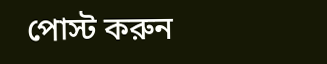পোস্ট করুন